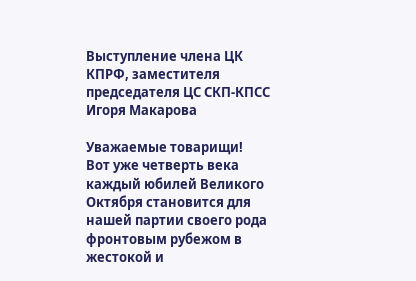Выступление члена ЦК КПРФ, заместителя председателя ЦС СКП-КПСС Игоря Макарова

Уважаемые товарищи!
Вот уже четверть века каждый юбилей Великого Октября становится для нашей партии своего рода фронтовым рубежом в жестокой и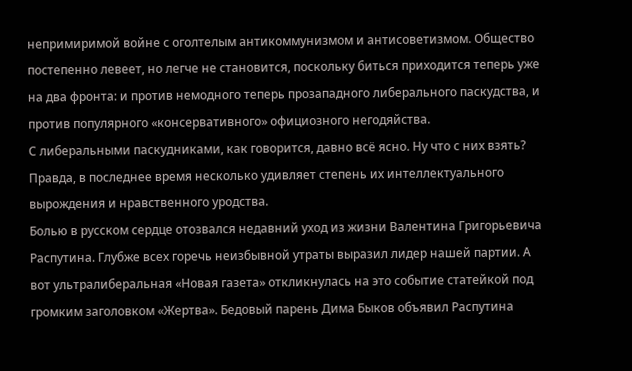непримиримой войне с оголтелым антикоммунизмом и антисоветизмом. Общество постепенно левеет, но легче не становится, поскольку биться приходится теперь уже на два фронта: и против немодного теперь прозападного либерального паскудства, и против популярного «консервативного» официозного негодяйства.
С либеральными паскудниками, как говорится, давно всё ясно. Ну что с них взять? Правда, в последнее время несколько удивляет степень их интеллектуального вырождения и нравственного уродства.
Болью в русском сердце отозвался недавний уход из жизни Валентина Григорьевича Распутина. Глубже всех горечь неизбывной утраты выразил лидер нашей партии. А вот ультралиберальная «Новая газета» откликнулась на это событие статейкой под громким заголовком «Жертва». Бедовый парень Дима Быков объявил Распутина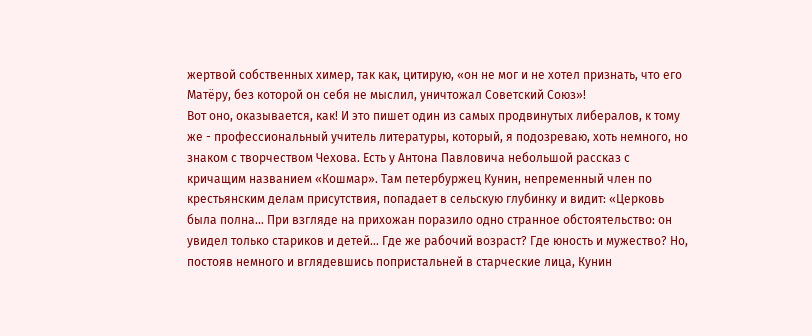жертвой собственных химер, так как, цитирую, «он не мог и не хотел признать, что его Матёру, без которой он себя не мыслил, уничтожал Советский Союз»!
Вот оно, оказывается, как! И это пишет один из самых продвинутых либералов, к тому же - профессиональный учитель литературы, который, я подозреваю, хоть немного, но знаком с творчеством Чехова. Есть у Антона Павловича небольшой рассказ с кричащим названием «Кошмар». Там петербуржец Кунин, непременный член по крестьянским делам присутствия, попадает в сельскую глубинку и видит: «Церковь была полна… При взгляде на прихожан поразило одно странное обстоятельство: он увидел только стариков и детей… Где же рабочий возраст? Где юность и мужество? Но, постояв немного и вглядевшись попристальней в старческие лица, Кунин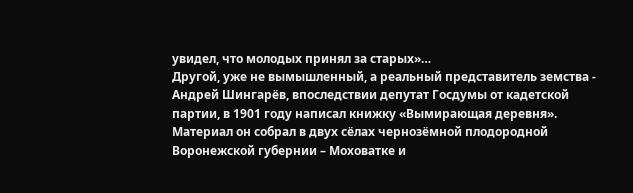увидел, что молодых принял за старых»…
Другой, уже не вымышленный, а реальный представитель земства - Андрей Шингарёв, впоследствии депутат Госдумы от кадетской партии, в 1901 году написал книжку «Вымирающая деревня». Материал он собрал в двух сёлах чернозёмной плодородной Воронежской губернии – Моховатке и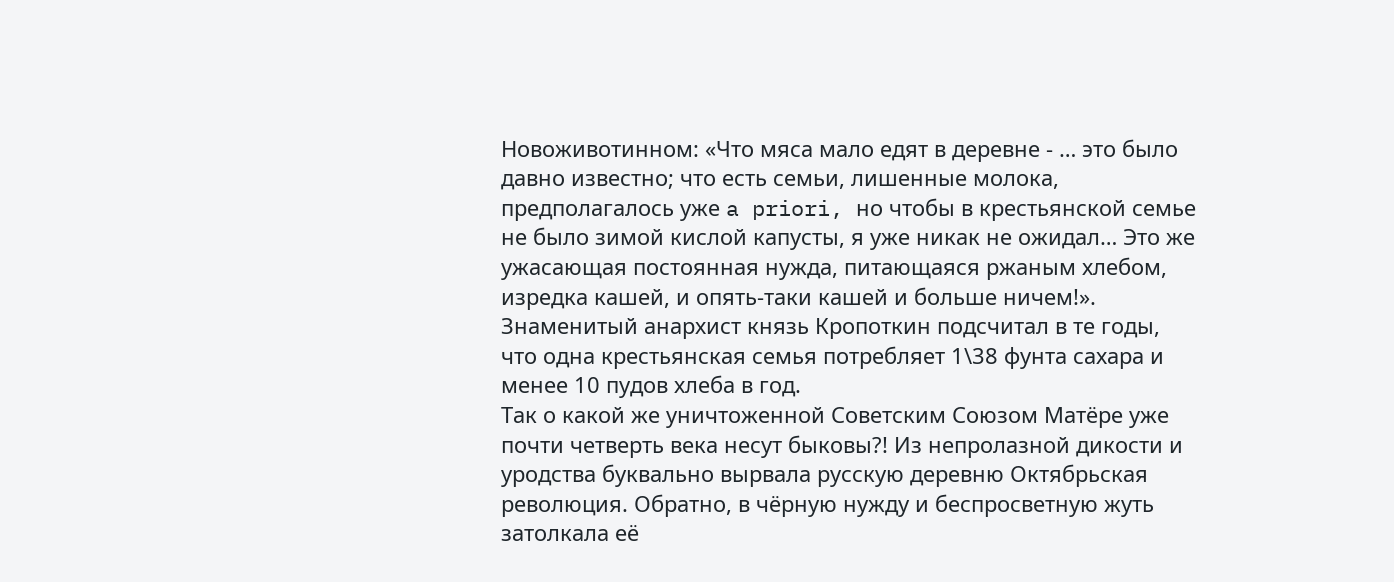Новоживотинном: «Что мяса мало едят в деревне - … это было давно известно; что есть семьи, лишенные молока, предполагалось уже a priori, но чтобы в крестьянской семье не было зимой кислой капусты, я уже никак не ожидал… Это же ужасающая постоянная нужда, питающаяся ржаным хлебом, изредка кашей, и опять-таки кашей и больше ничем!».
Знаменитый анархист князь Кропоткин подсчитал в те годы, что одна крестьянская семья потребляет 1\38 фунта сахара и менее 10 пудов хлеба в год.
Так о какой же уничтоженной Советским Союзом Матёре уже почти четверть века несут быковы?! Из непролазной дикости и уродства буквально вырвала русскую деревню Октябрьская революция. Обратно, в чёрную нужду и беспросветную жуть затолкала её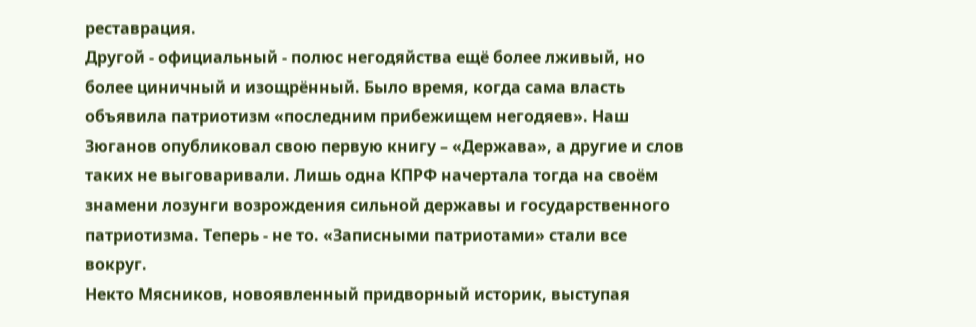реставрация.
Другой - официальный - полюс негодяйства ещё более лживый, но более циничный и изощрённый. Было время, когда сама власть объявила патриотизм «последним прибежищем негодяев». Наш Зюганов опубликовал свою первую книгу – «Держава», а другие и слов таких не выговаривали. Лишь одна КПРФ начертала тогда на своём знамени лозунги возрождения сильной державы и государственного патриотизма. Теперь - не то. «Записными патриотами» стали все вокруг.
Некто Мясников, новоявленный придворный историк, выступая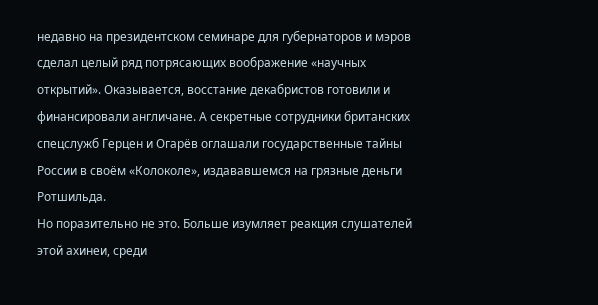недавно на президентском семинаре для губернаторов и мэров сделал целый ряд потрясающих воображение «научных открытий». Оказывается, восстание декабристов готовили и финансировали англичане. А секретные сотрудники британских спецслужб Герцен и Огарёв оглашали государственные тайны России в своём «Колоколе», издававшемся на грязные деньги Ротшильда.
Но поразительно не это. Больше изумляет реакция слушателей этой ахинеи, среди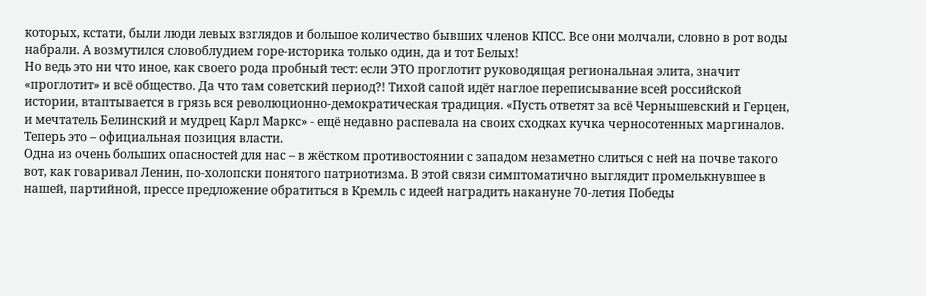которых, кстати, были люди левых взглядов и большое количество бывших членов КПСС. Все они молчали, словно в рот воды набрали. А возмутился словоблудием горе-историка только один, да и тот Белых!
Но ведь это ни что иное, как своего рода пробный тест: если ЭТО проглотит руководящая региональная элита, значит «проглотит» и всё общество. Да что там советский период?! Тихой сапой идёт наглое переписывание всей российской истории, втаптывается в грязь вся революционно-демократическая традиция. «Пусть ответят за всё Чернышевский и Герцен, и мечтатель Белинский и мудрец Карл Маркс» - ещё недавно распевала на своих сходках кучка черносотенных маргиналов. Теперь это – официальная позиция власти.
Одна из очень больших опасностей для нас – в жёстком противостоянии с западом незаметно слиться с ней на почве такого вот, как говаривал Ленин, по-холопски понятого патриотизма. В этой связи симптоматично выглядит промелькнувшее в нашей, партийной, прессе предложение обратиться в Кремль с идеей наградить накануне 70-летия Победы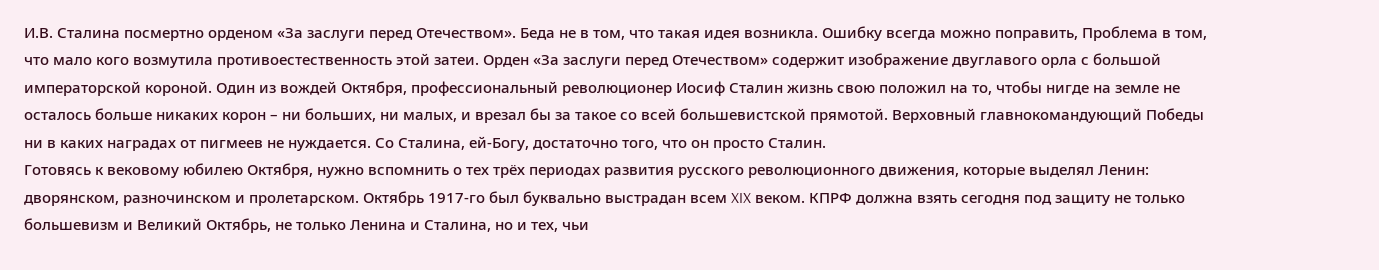И.В. Сталина посмертно орденом «За заслуги перед Отечеством». Беда не в том, что такая идея возникла. Ошибку всегда можно поправить, Проблема в том, что мало кого возмутила противоестественность этой затеи. Орден «За заслуги перед Отечеством» содержит изображение двуглавого орла с большой императорской короной. Один из вождей Октября, профессиональный революционер Иосиф Сталин жизнь свою положил на то, чтобы нигде на земле не осталось больше никаких корон – ни больших, ни малых, и врезал бы за такое со всей большевистской прямотой. Верховный главнокомандующий Победы ни в каких наградах от пигмеев не нуждается. Со Сталина, ей-Богу, достаточно того, что он просто Сталин.
Готовясь к вековому юбилею Октября, нужно вспомнить о тех трёх периодах развития русского революционного движения, которые выделял Ленин: дворянском, разночинском и пролетарском. Октябрь 1917-го был буквально выстрадан всем XIX веком. КПРФ должна взять сегодня под защиту не только большевизм и Великий Октябрь, не только Ленина и Сталина, но и тех, чьи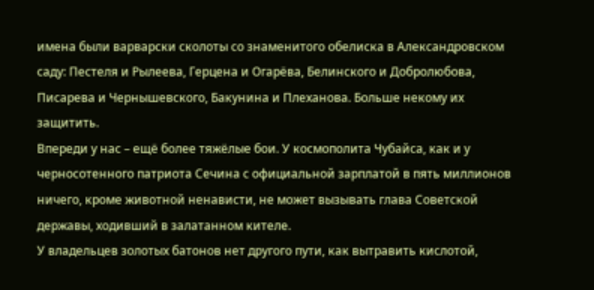имена были варварски сколоты со знаменитого обелиска в Александровском саду: Пестеля и Рылеева, Герцена и Огарёва, Белинского и Добролюбова, Писарева и Чернышевского, Бакунина и Плеханова. Больше некому их защитить.
Впереди у нас – ещё более тяжёлые бои. У космополита Чубайса, как и у черносотенного патриота Сечина с официальной зарплатой в пять миллионов ничего, кроме животной ненависти, не может вызывать глава Советской державы, ходивший в залатанном кителе.
У владельцев золотых батонов нет другого пути, как вытравить кислотой,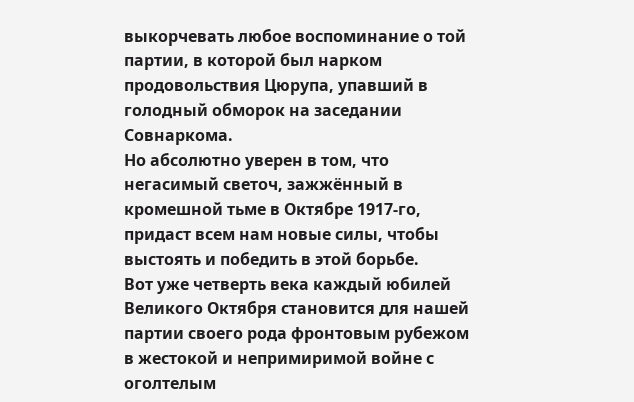выкорчевать любое воспоминание о той партии, в которой был нарком продовольствия Цюрупа, упавший в голодный обморок на заседании Совнаркома.
Но абсолютно уверен в том, что негасимый светоч, зажжённый в кромешной тьме в Октябре 1917-го, придаст всем нам новые силы, чтобы выстоять и победить в этой борьбе.
Вот уже четверть века каждый юбилей Великого Октября становится для нашей партии своего рода фронтовым рубежом в жестокой и непримиримой войне с оголтелым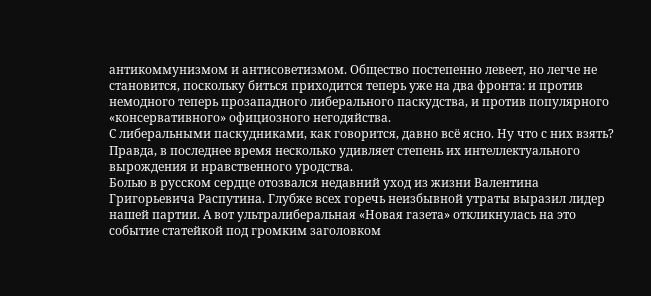антикоммунизмом и антисоветизмом. Общество постепенно левеет, но легче не становится, поскольку биться приходится теперь уже на два фронта: и против немодного теперь прозападного либерального паскудства, и против популярного «консервативного» официозного негодяйства.
С либеральными паскудниками, как говорится, давно всё ясно. Ну что с них взять? Правда, в последнее время несколько удивляет степень их интеллектуального вырождения и нравственного уродства.
Болью в русском сердце отозвался недавний уход из жизни Валентина Григорьевича Распутина. Глубже всех горечь неизбывной утраты выразил лидер нашей партии. А вот ультралиберальная «Новая газета» откликнулась на это событие статейкой под громким заголовком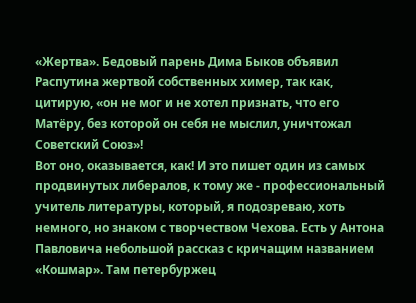«Жертва». Бедовый парень Дима Быков объявил Распутина жертвой собственных химер, так как, цитирую, «он не мог и не хотел признать, что его Матёру, без которой он себя не мыслил, уничтожал Советский Союз»!
Вот оно, оказывается, как! И это пишет один из самых продвинутых либералов, к тому же - профессиональный учитель литературы, который, я подозреваю, хоть немного, но знаком с творчеством Чехова. Есть у Антона Павловича небольшой рассказ с кричащим названием «Кошмар». Там петербуржец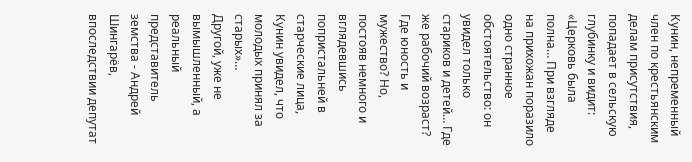Кунин, непременный член по крестьянским делам присутствия, попадает в сельскую глубинку и видит: «Церковь была полна… При взгляде на прихожан поразило одно странное обстоятельство: он увидел только стариков и детей… Где же рабочий возраст? Где юность и мужество? Но, постояв немного и вглядевшись попристальней в старческие лица, Кунин увидел, что молодых принял за старых»…
Другой, уже не вымышленный, а реальный представитель земства - Андрей Шингарёв, впоследствии депутат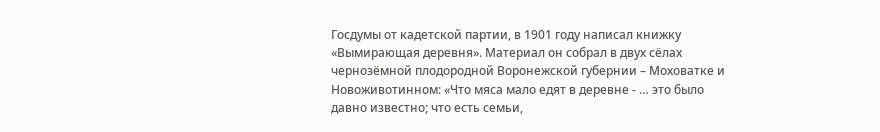Госдумы от кадетской партии, в 1901 году написал книжку «Вымирающая деревня». Материал он собрал в двух сёлах чернозёмной плодородной Воронежской губернии – Моховатке и Новоживотинном: «Что мяса мало едят в деревне - … это было давно известно; что есть семьи,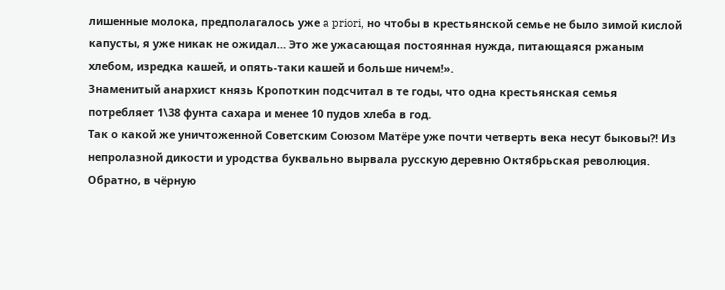лишенные молока, предполагалось уже a priori, но чтобы в крестьянской семье не было зимой кислой капусты, я уже никак не ожидал… Это же ужасающая постоянная нужда, питающаяся ржаным хлебом, изредка кашей, и опять-таки кашей и больше ничем!».
Знаменитый анархист князь Кропоткин подсчитал в те годы, что одна крестьянская семья потребляет 1\38 фунта сахара и менее 10 пудов хлеба в год.
Так о какой же уничтоженной Советским Союзом Матёре уже почти четверть века несут быковы?! Из непролазной дикости и уродства буквально вырвала русскую деревню Октябрьская революция. Обратно, в чёрную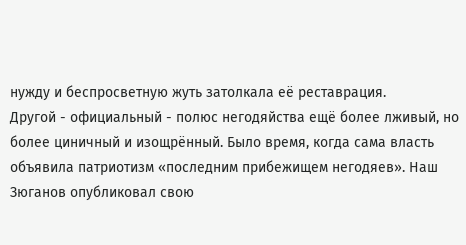нужду и беспросветную жуть затолкала её реставрация.
Другой - официальный - полюс негодяйства ещё более лживый, но более циничный и изощрённый. Было время, когда сама власть объявила патриотизм «последним прибежищем негодяев». Наш Зюганов опубликовал свою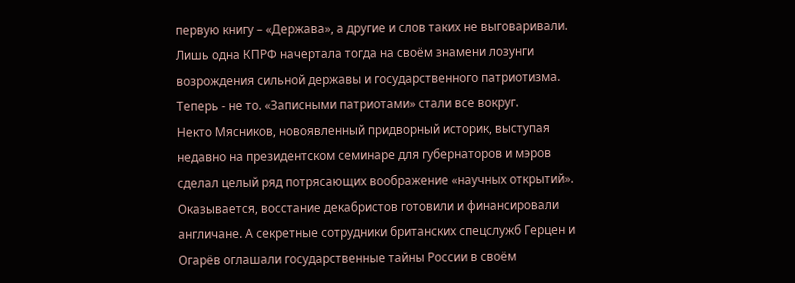первую книгу – «Держава», а другие и слов таких не выговаривали. Лишь одна КПРФ начертала тогда на своём знамени лозунги возрождения сильной державы и государственного патриотизма. Теперь - не то. «Записными патриотами» стали все вокруг.
Некто Мясников, новоявленный придворный историк, выступая недавно на президентском семинаре для губернаторов и мэров сделал целый ряд потрясающих воображение «научных открытий». Оказывается, восстание декабристов готовили и финансировали англичане. А секретные сотрудники британских спецслужб Герцен и Огарёв оглашали государственные тайны России в своём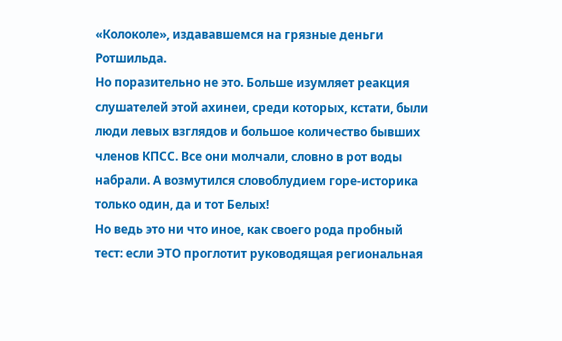«Колоколе», издававшемся на грязные деньги Ротшильда.
Но поразительно не это. Больше изумляет реакция слушателей этой ахинеи, среди которых, кстати, были люди левых взглядов и большое количество бывших членов КПСС. Все они молчали, словно в рот воды набрали. А возмутился словоблудием горе-историка только один, да и тот Белых!
Но ведь это ни что иное, как своего рода пробный тест: если ЭТО проглотит руководящая региональная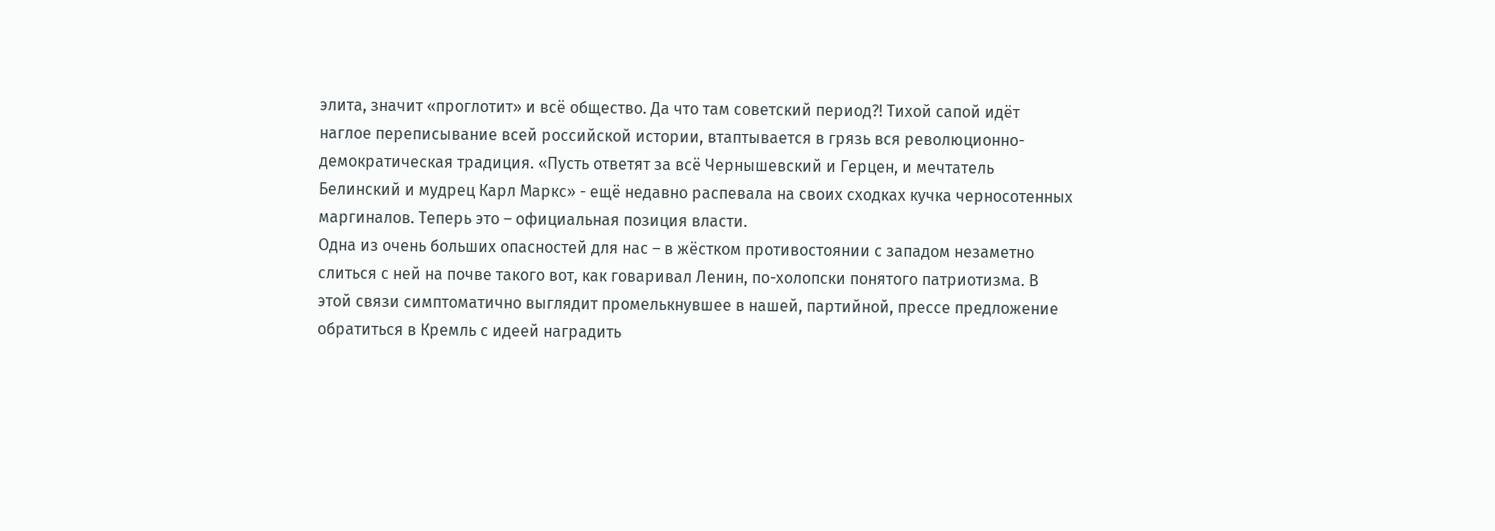элита, значит «проглотит» и всё общество. Да что там советский период?! Тихой сапой идёт наглое переписывание всей российской истории, втаптывается в грязь вся революционно-демократическая традиция. «Пусть ответят за всё Чернышевский и Герцен, и мечтатель Белинский и мудрец Карл Маркс» - ещё недавно распевала на своих сходках кучка черносотенных маргиналов. Теперь это – официальная позиция власти.
Одна из очень больших опасностей для нас – в жёстком противостоянии с западом незаметно слиться с ней на почве такого вот, как говаривал Ленин, по-холопски понятого патриотизма. В этой связи симптоматично выглядит промелькнувшее в нашей, партийной, прессе предложение обратиться в Кремль с идеей наградить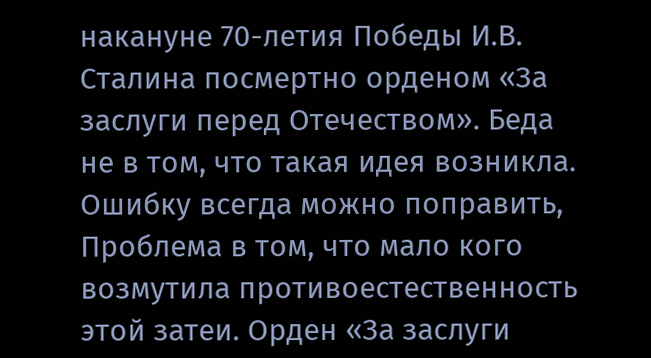накануне 70-летия Победы И.В. Сталина посмертно орденом «За заслуги перед Отечеством». Беда не в том, что такая идея возникла. Ошибку всегда можно поправить, Проблема в том, что мало кого возмутила противоестественность этой затеи. Орден «За заслуги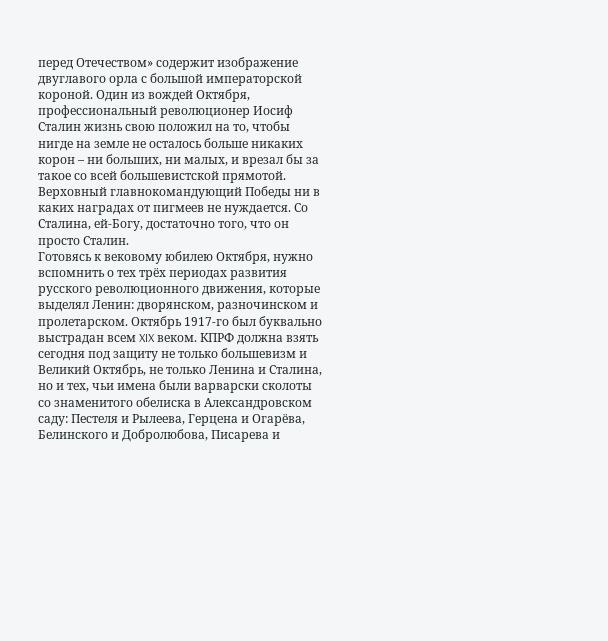перед Отечеством» содержит изображение двуглавого орла с большой императорской короной. Один из вождей Октября, профессиональный революционер Иосиф Сталин жизнь свою положил на то, чтобы нигде на земле не осталось больше никаких корон – ни больших, ни малых, и врезал бы за такое со всей большевистской прямотой. Верховный главнокомандующий Победы ни в каких наградах от пигмеев не нуждается. Со Сталина, ей-Богу, достаточно того, что он просто Сталин.
Готовясь к вековому юбилею Октября, нужно вспомнить о тех трёх периодах развития русского революционного движения, которые выделял Ленин: дворянском, разночинском и пролетарском. Октябрь 1917-го был буквально выстрадан всем XIX веком. КПРФ должна взять сегодня под защиту не только большевизм и Великий Октябрь, не только Ленина и Сталина, но и тех, чьи имена были варварски сколоты со знаменитого обелиска в Александровском саду: Пестеля и Рылеева, Герцена и Огарёва, Белинского и Добролюбова, Писарева и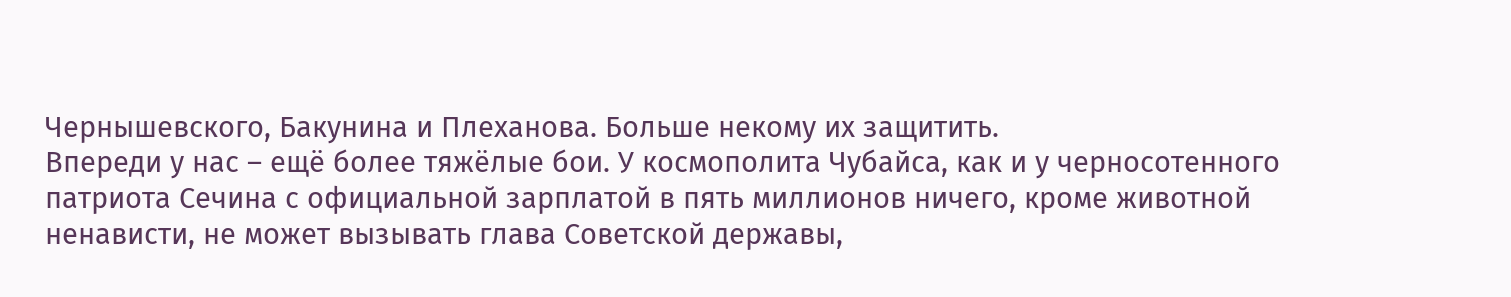Чернышевского, Бакунина и Плеханова. Больше некому их защитить.
Впереди у нас – ещё более тяжёлые бои. У космополита Чубайса, как и у черносотенного патриота Сечина с официальной зарплатой в пять миллионов ничего, кроме животной ненависти, не может вызывать глава Советской державы,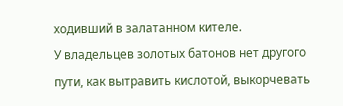ходивший в залатанном кителе.
У владельцев золотых батонов нет другого пути, как вытравить кислотой, выкорчевать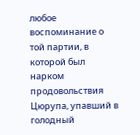любое воспоминание о той партии, в которой был нарком продовольствия Цюрупа, упавший в голодный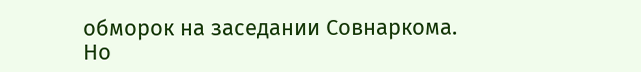обморок на заседании Совнаркома.
Но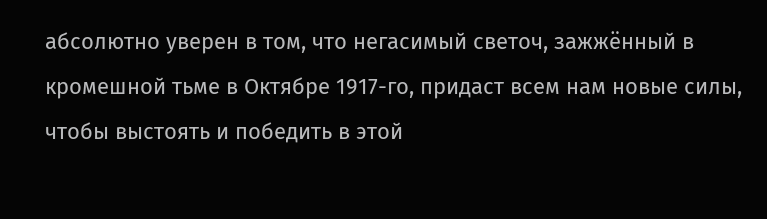абсолютно уверен в том, что негасимый светоч, зажжённый в кромешной тьме в Октябре 1917-го, придаст всем нам новые силы, чтобы выстоять и победить в этой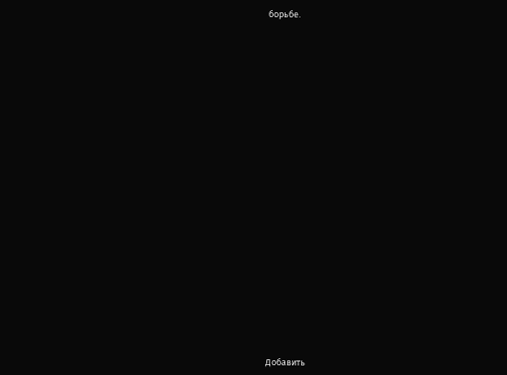борьбе.




























Добавить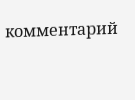комментарий